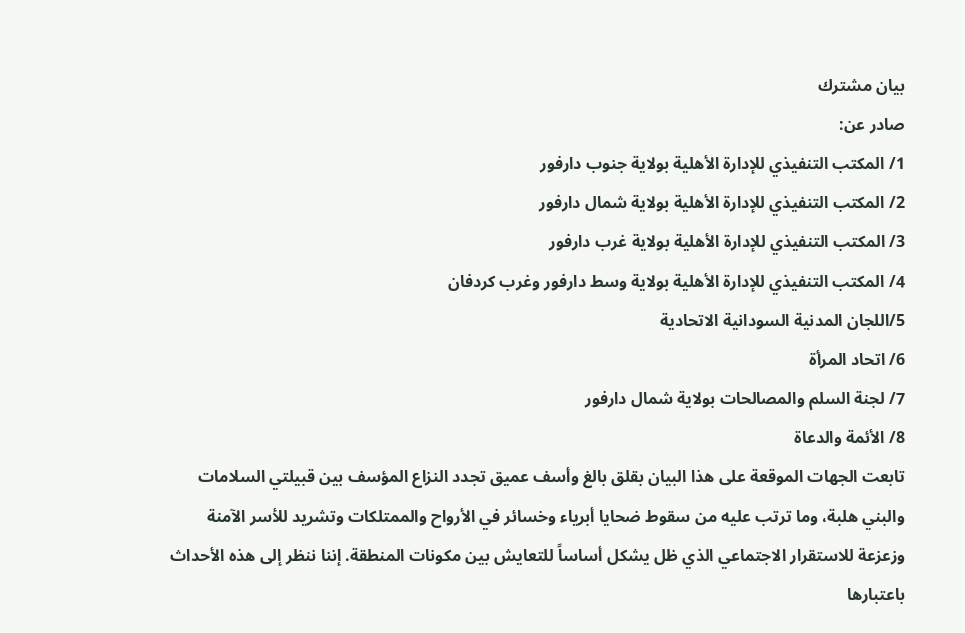بيان مشترك
صادر عن:
1/ المكتب التنفيذي للإدارة الأهلية بولاية جنوب دارفور
2/ المكتب التنفيذي للإدارة الأهلية بولاية شمال دارفور
3/ المكتب التنفيذي للإدارة الأهلية بولاية غرب دارفور
4/ المكتب التنفيذي للإدارة الأهلية بولاية وسط دارفور وغرب كردفان
5/اللجان المدنية السودانية الاتحادية
6/ اتحاد المرأة
7/ لجنة السلم والمصالحات بولاية شمال دارفور
8/ الأئمة والدعاة
تابعت الجهات الموقعة على هذا البيان بقلق بالغ وأسف عميق تجدد النزاع المؤسف بين قبيلتي السلامات والبني هلبة، وما ترتب عليه من سقوط ضحايا أبرياء وخسائر في الأرواح والممتلكات وتشريد للأسر الآمنة وزعزعة للاستقرار الاجتماعي الذي ظل يشكل أساساً للتعايش بين مكونات المنطقة. إننا ننظر إلى هذه الأحداث باعتبارها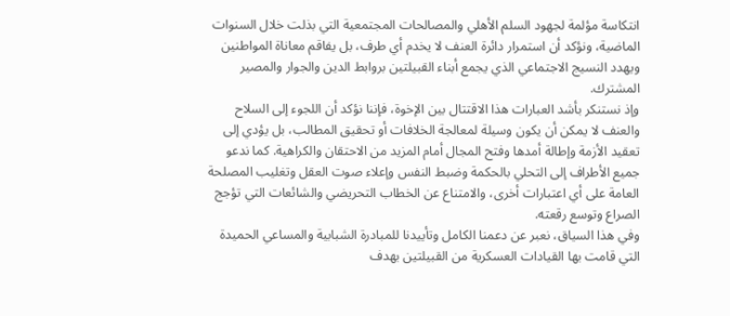انتكاسة مؤلمة لجهود السلم الأهلي والمصالحات المجتمعية التي بذلت خلال السنوات الماضية، ونؤكد أن استمرار دائرة العنف لا يخدم أي طرف، بل يفاقم معاناة المواطنين ويهدد النسيج الاجتماعي الذي يجمع أبناء القبيلتين بروابط الدين والجوار والمصير المشترك.
وإذ نستنكر بأشد العبارات هذا الاقتتال بين الإخوة، فإننا نؤكد أن اللجوء إلى السلاح والعنف لا يمكن أن يكون وسيلة لمعالجة الخلافات أو تحقيق المطالب، بل يؤدي إلى تعقيد الأزمة وإطالة أمدها وفتح المجال أمام المزيد من الاحتقان والكراهية. كما ندعو جميع الأطراف إلى التحلي بالحكمة وضبط النفس وإعلاء صوت العقل وتغليب المصلحة العامة على أي اعتبارات أخرى، والامتناع عن الخطاب التحريضي والشائعات التي تؤجج الصراع وتوسع رقعته.
وفي هذا السياق، نعبر عن دعمنا الكامل وتأييدنا للمبادرة الشبابية والمساعي الحميدة التي قامت بها القيادات العسكرية من القبيلتين بهدف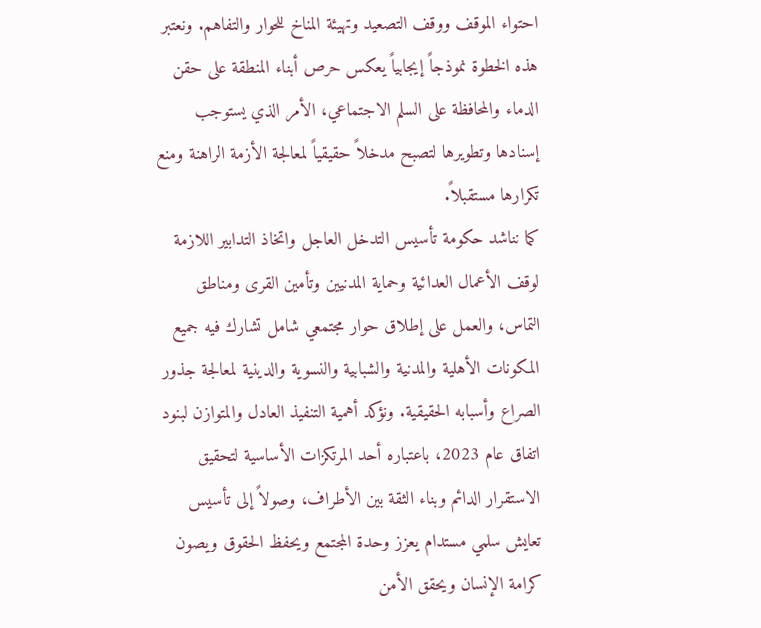احتواء الموقف ووقف التصعيد وتهيئة المناخ للحوار والتفاهم. ونعتبر هذه الخطوة نموذجاً إيجابياً يعكس حرص أبناء المنطقة على حقن الدماء والمحافظة على السلم الاجتماعي، الأمر الذي يستوجب إسنادها وتطويرها لتصبح مدخلاً حقيقياً لمعالجة الأزمة الراهنة ومنع تكرارها مستقبلاً.
كما نناشد حكومة تأسيس التدخل العاجل واتخاذ التدابير اللازمة لوقف الأعمال العدائية وحماية المدنيين وتأمين القرى ومناطق التماس، والعمل على إطلاق حوار مجتمعي شامل تشارك فيه جميع المكونات الأهلية والمدنية والشبابية والنسوية والدينية لمعالجة جذور الصراع وأسبابه الحقيقية. ونؤكد أهمية التنفيذ العادل والمتوازن لبنود اتفاق عام 2023، باعتباره أحد المرتكزات الأساسية لتحقيق الاستقرار الدائم وبناء الثقة بين الأطراف، وصولاً إلى تأسيس تعايش سلمي مستدام يعزز وحدة المجتمع ويحفظ الحقوق ويصون كرامة الإنسان ويحقق الأمن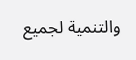والتنمية لجميع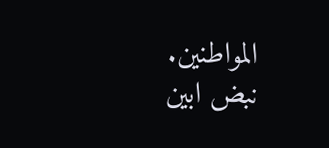المواطنين.
نبض ابين